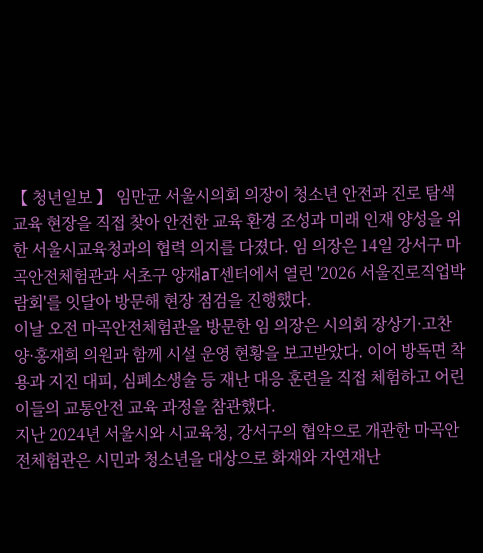【 청년일보 】 임만균 서울시의회 의장이 청소년 안전과 진로 탐색 교육 현장을 직접 찾아 안전한 교육 환경 조성과 미래 인재 양성을 위한 서울시교육청과의 협력 의지를 다졌다. 임 의장은 14일 강서구 마곡안전체험관과 서초구 양재aT센터에서 열린 '2026 서울진로직업박람회'를 잇달아 방문해 현장 점검을 진행했다.
이날 오전 마곡안전체험관을 방문한 임 의장은 시의회 장상기·고찬양·홍재희 의원과 함께 시설 운영 현황을 보고받았다. 이어 방독면 착용과 지진 대피, 심폐소생술 등 재난 대응 훈련을 직접 체험하고 어린이들의 교통안전 교육 과정을 참관했다.
지난 2024년 서울시와 시교육청, 강서구의 협약으로 개관한 마곡안전체험관은 시민과 청소년을 대상으로 화재와 자연재난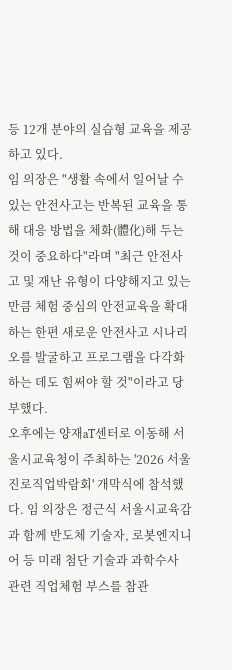등 12개 분야의 실습형 교육을 제공하고 있다.
임 의장은 "생활 속에서 일어날 수 있는 안전사고는 반복된 교육을 통해 대응 방법을 체화(體化)해 두는 것이 중요하다"라며 "최근 안전사고 및 재난 유형이 다양해지고 있는 만큼 체험 중심의 안전교육을 확대하는 한편 새로운 안전사고 시나리오를 발굴하고 프로그램을 다각화하는 데도 힘써야 할 것"이라고 당부했다.
오후에는 양재aT센터로 이동해 서울시교육청이 주최하는 '2026 서울진로직업박람회' 개막식에 참석했다. 임 의장은 정근식 서울시교육감과 함께 반도체 기술자, 로봇엔지니어 등 미래 첨단 기술과 과학수사 관련 직업체험 부스를 참관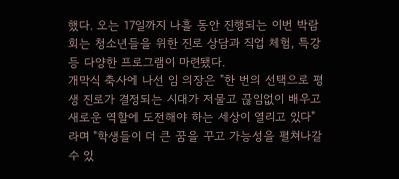했다. 오는 17일까지 나흘 동안 진행되는 이번 박람회는 청소년들을 위한 진로 상담과 직업 체험, 특강 등 다양한 프로그램이 마련됐다.
개막식 축사에 나선 임 의장은 "한 번의 선택으로 평생 진로가 결정되는 시대가 저물고 끊임없이 배우고 새로운 역할에 도전해야 하는 세상이 열리고 있다"라며 "학생들이 더 큰 꿈을 꾸고 가능성을 펼쳐나갈 수 있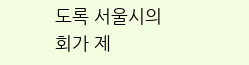도록 서울시의회가 제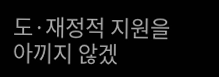도·재정적 지원을 아끼지 않겠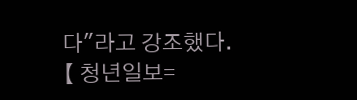다"라고 강조했다.
【 청년일보=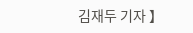김재두 기자 】